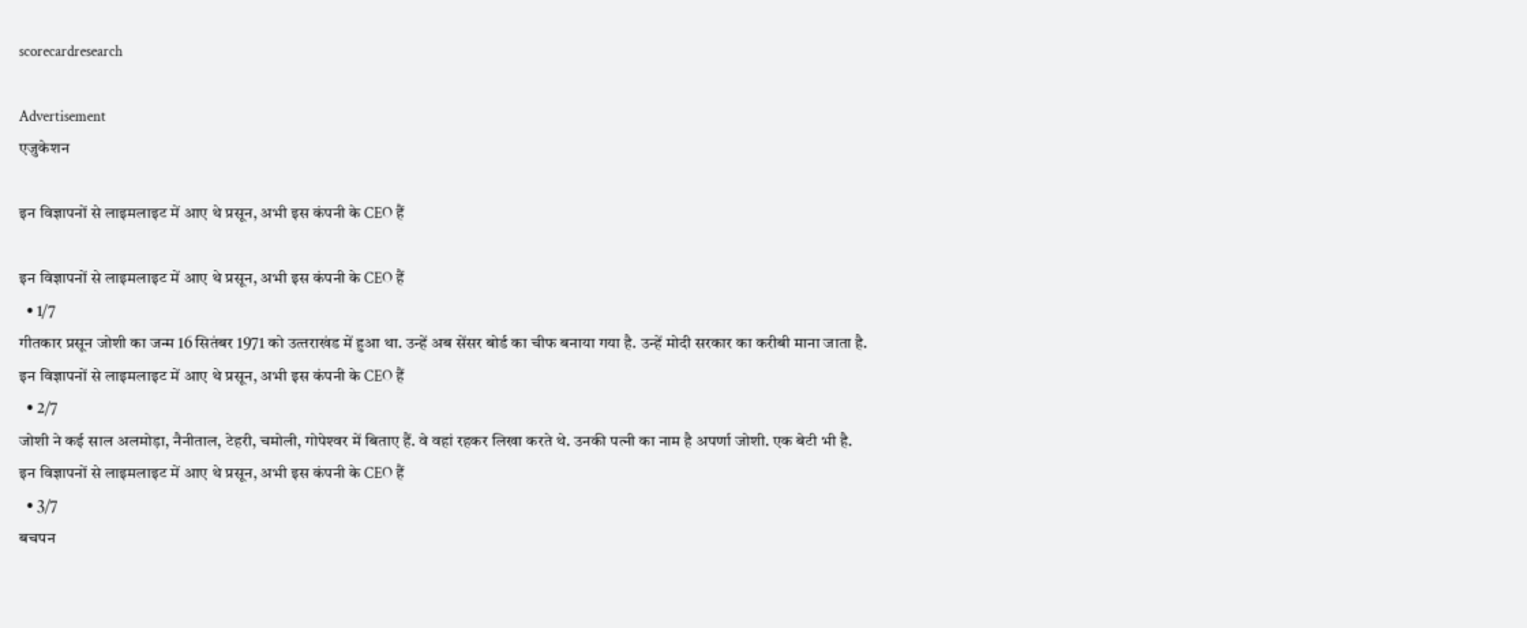scorecardresearch

Advertisement
एजुकेशन

इन विज्ञापनों से लाइमलाइट में आए थे प्रसून, अभी इस कंपनी के CEO हैं

इन विज्ञापनों से लाइमलाइट में आए थे प्रसून, अभी इस कंपनी के CEO हैं
  • 1/7
गीतकार प्रसून जोशी का जन्‍म 16 सितंबर 1971 को उत्‍तराखंड में हुआ था. उन्‍हें अब सेंसर बोर्ड का चीफ बनाया गया है. उन्हें मोदी सरकार का करीबी माना जाता है.
इन विज्ञापनों से लाइमलाइट में आए थे प्रसून, अभी इस कंपनी के CEO हैं
  • 2/7
जोशी ने कई साल अलमोड़ा, नैनीताल, टेहरी, चमोली, गोपेश्‍वर में बिताए हैं. वे वहां रहकर लिखा करते थे. उनकी पत्‍नी का नाम है अपर्णा जोशी. एक बेटी भी है.
इन विज्ञापनों से लाइमलाइट में आए थे प्रसून, अभी इस कंपनी के CEO हैं
  • 3/7
बचपन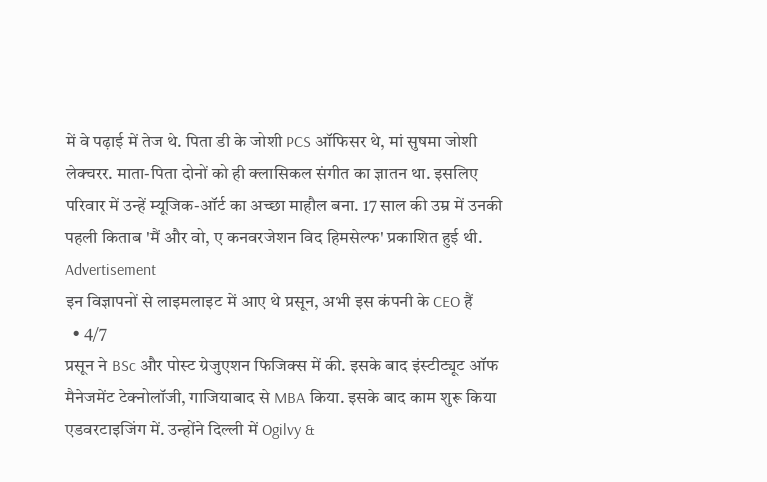में वे पढ़ाई में तेज थे. पिता डी के जोशी PCS ऑफिसर थे, मां सुषमा जोशी लेक्‍चरर. माता-पिता दोनों को ही क्‍लासिकल संगीत का ज्ञातन था. इसलिए परिवार में उन्‍हें म्‍यूजिक-ऑर्ट का अच्‍छा माहौल बना. 17 साल की उम्र में उनकी पहली किताब 'मैं और वो, ए कनवरजेशन विद हिमसेल्‍फ' प्रकाशित हुई थी.
Advertisement
इन विज्ञापनों से लाइमलाइट में आए थे प्रसून, अभी इस कंपनी के CEO हैं
  • 4/7
प्रसून ने BSc और पोस्‍ट ग्रेजुएशन फिजिक्‍स में की. इसके बाद इंस्‍टीट्यूट ऑफ मैनेजमेंट टेक्‍नोलॉजी, गाजियाबाद से MBA किया. इसके बाद काम शुरू किया एडवरटाइजिंग में. उन्‍होंने दिल्‍ली में Ogilvy &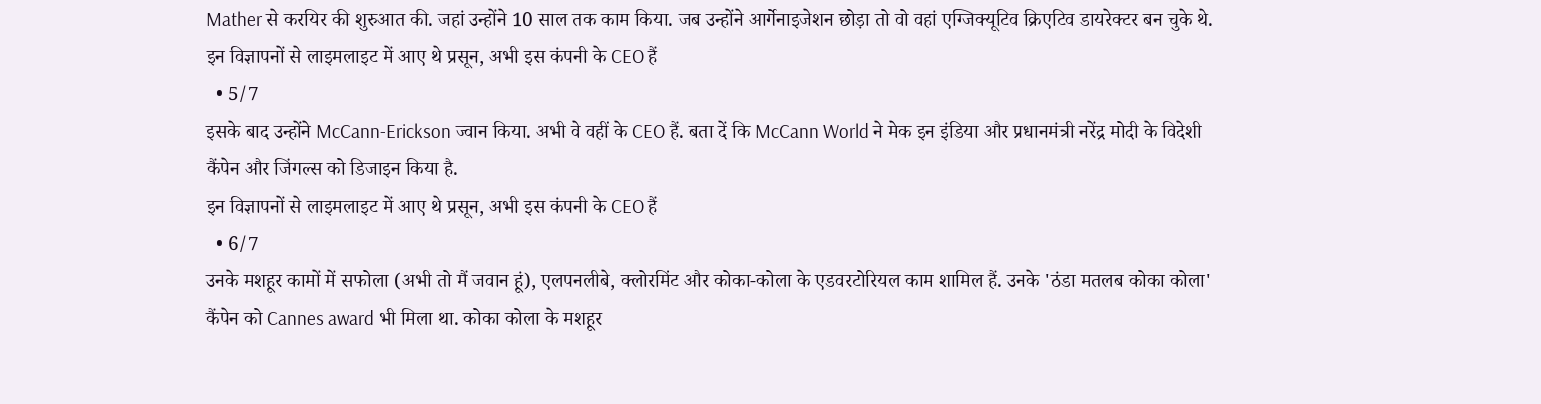Mather से करयिर की शुरुआत की. जहां उन्‍होंने 10 साल तक काम किया. जब उन्‍होंने आर्गेनाइजेशन छोड़ा तो वो वहां एग्जिक्‍यूटिव क्रिएटिव डायरेक्‍टर बन चुके थे.
इन विज्ञापनों से लाइमलाइट में आए थे प्रसून, अभी इस कंपनी के CEO हैं
  • 5/7
इसके बाद उन्‍होंने McCann-Erickson ज्‍वान किया. अभी वे वहीं के CEO हैं. बता दें कि McCann World ने मेक इन इंडिया और प्रधानमंत्री नरेंद्र मोदी के विदेशी कैंपेन और जिंगल्स को डिजाइन किया है.
इन विज्ञापनों से लाइमलाइट में आए थे प्रसून, अभी इस कंपनी के CEO हैं
  • 6/7
उनके मशहूर कामों में सफोला (अभी तो मैं जवान हूं), एलपनलीबे, क्‍लोरमिंट और कोका-कोला के एडवरटोरियल काम शामिल हैं. उनके 'ठंडा मतलब कोका कोला' कैंपेन को Cannes award भी मिला था. कोका कोला के मशहूर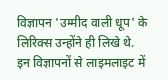विज्ञापन 'उम्‍मीद वाली धूप' के लिरिक्‍स उन्‍होंने ही लिखे थे.
इन विज्ञापनों से लाइमलाइट में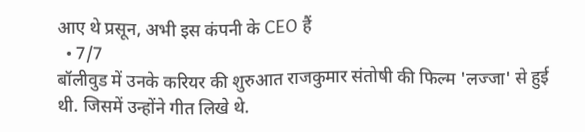आए थे प्रसून, अभी इस कंपनी के CEO हैं
  • 7/7
बॉलीवुड में उनके करियर की शुरुआत राजकुमार संतोषी की फिल्‍म 'लज्‍जा' से हुई थी. जिसमें उन्‍होंने गीत लिखे थे.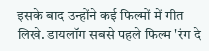इसके बाद उन्‍होंने कई फिल्‍मों में गीत लिखे. डायलॉग सबसे पहले फिल्‍म 'रंग दे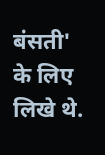बंसती' के लिए लिखे थे.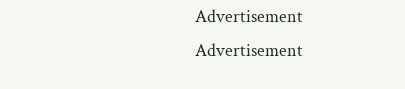Advertisement
Advertisement